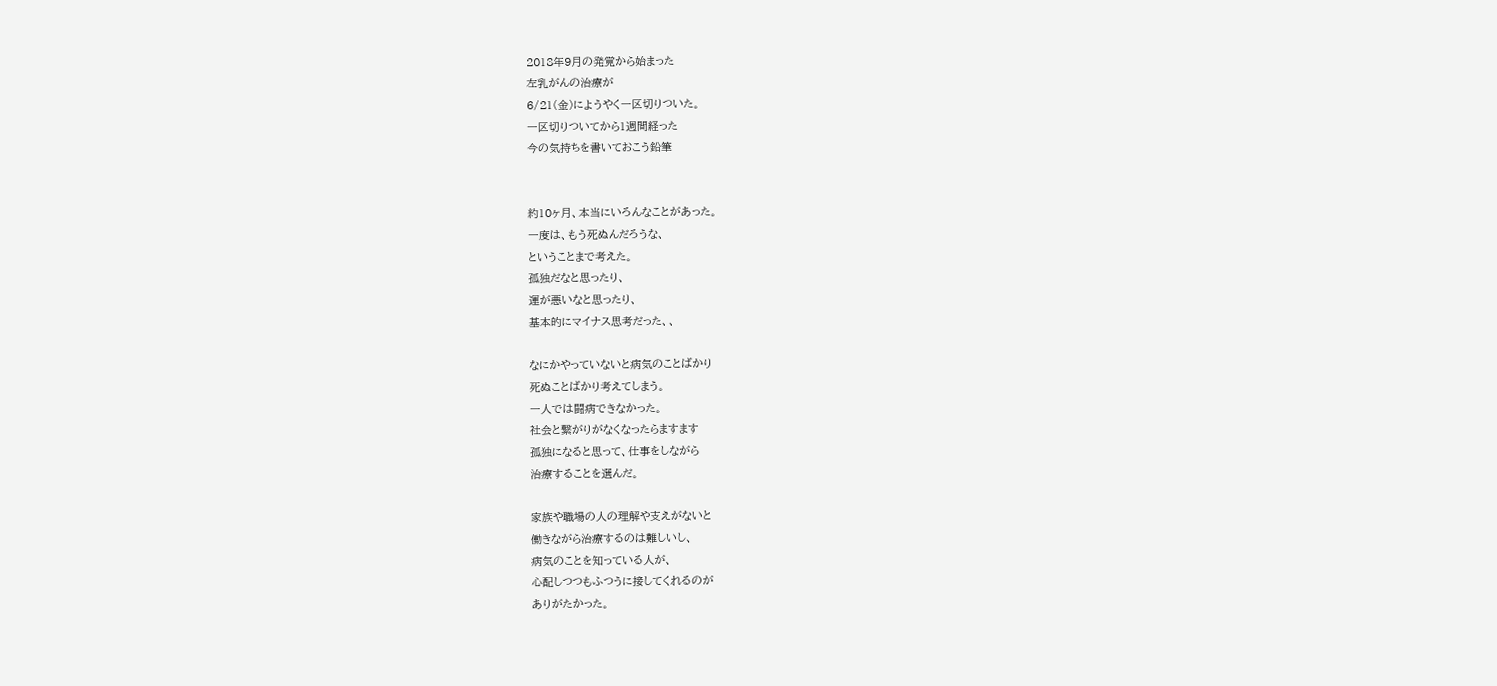2018年9月の発覚から始まった
左乳がんの治療が
6/21(金)にようやく一区切りついた。
一区切りついてから1週間経った
今の気持ちを書いておこう鉛筆


約10ヶ月、本当にいろんなことがあった。
一度は、もう死ぬんだろうな、
ということまで考えた。
孤独だなと思ったり、
運が悪いなと思ったり、
基本的にマイナス思考だった、、

なにかやっていないと病気のことばかり
死ぬことばかり考えてしまう。
一人では闘病できなかった。
社会と繋がりがなくなったらますます
孤独になると思って、仕事をしながら
治療することを選んだ。

家族や職場の人の理解や支えがないと
働きながら治療するのは難しいし、
病気のことを知っている人が、
心配しつつもふつうに接してくれるのが
ありがたかった。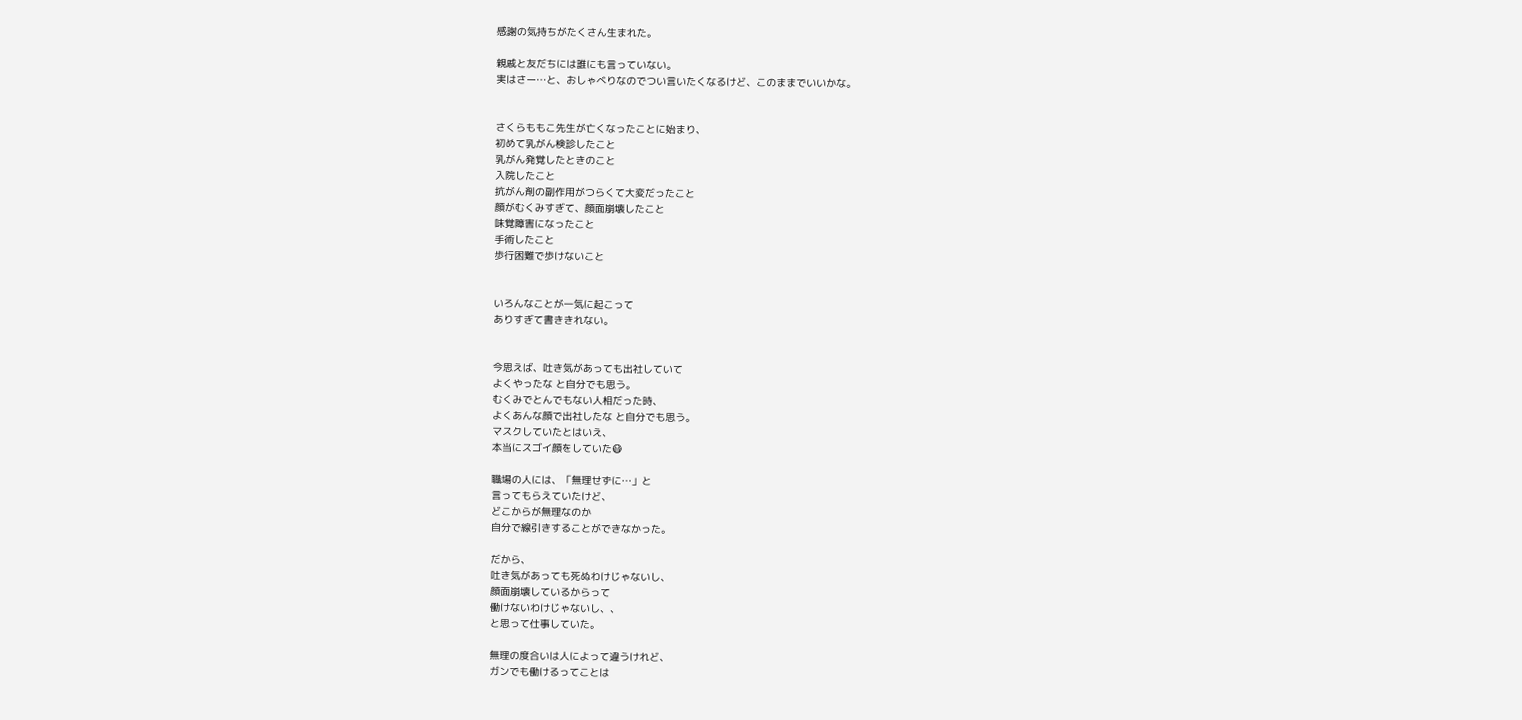感謝の気持ちがたくさん生まれた。

親戚と友だちには誰にも言っていない。
実はさー…と、おしゃべりなのでつい言いたくなるけど、このままでいいかな。


さくらももこ先生が亡くなったことに始まり、
初めて乳がん検診したこと
乳がん発覚したときのこと
入院したこと
抗がん剤の副作用がつらくて大変だったこと
顔がむくみすぎて、顔面崩壊したこと
味覚障害になったこと
手術したこと
歩行困難で歩けないこと


いろんなことが一気に起こって
ありすぎて書ききれない。


今思えば、吐き気があっても出社していて
よくやったな と自分でも思う。
むくみでとんでもない人相だった時、
よくあんな顔で出社したな と自分でも思う。
マスクしていたとはいえ、
本当にスゴイ顔をしていた😷

職場の人には、「無理せずに…」と
言ってもらえていたけど、
どこからが無理なのか
自分で線引きすることができなかった。

だから、
吐き気があっても死ぬわけじゃないし、
顔面崩壊しているからって
働けないわけじゃないし、、
と思って仕事していた。

無理の度合いは人によって違うけれど、
ガンでも働けるってことは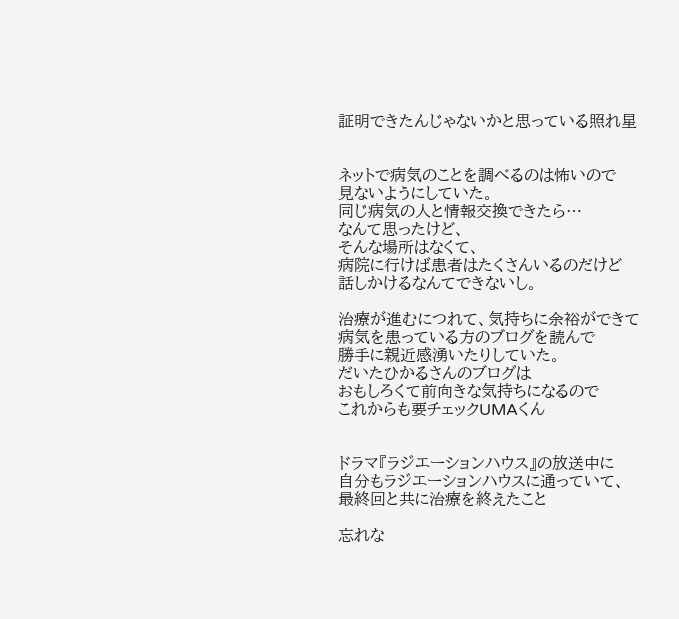証明できたんじゃないかと思っている照れ星


ネットで病気のことを調べるのは怖いので
見ないようにしていた。
同じ病気の人と情報交換できたら…
なんて思ったけど、
そんな場所はなくて、
病院に行けば患者はたくさんいるのだけど
話しかけるなんてできないし。

治療が進むにつれて、気持ちに余裕ができて
病気を患っている方のブログを読んで
勝手に親近感湧いたりしていた。
だいたひかるさんのブログは
おもしろくて前向きな気持ちになるので
これからも要チェックUMAくん


ドラマ『ラジエーションハウス』の放送中に
自分もラジエーションハウスに通っていて、
最終回と共に治療を終えたこと

忘れな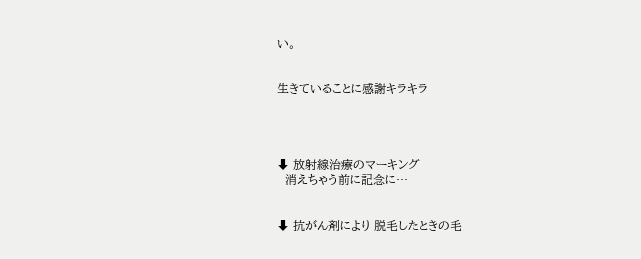い。


生きていることに感謝キラキラ




⬇ 放射線治療のマーキング
  消えちゃう前に記念に…


⬇ 抗がん剤により 脱毛したときの毛